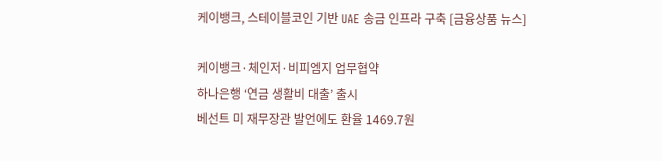케이뱅크, 스테이블코인 기반 UAE 송금 인프라 구축 [금융상품 뉴스]

케이뱅크·체인저·비피엠지 업무협약
하나은행 ‘연금 생활비 대출’ 출시
베선트 미 재무장관 발언에도 환율 1469.7원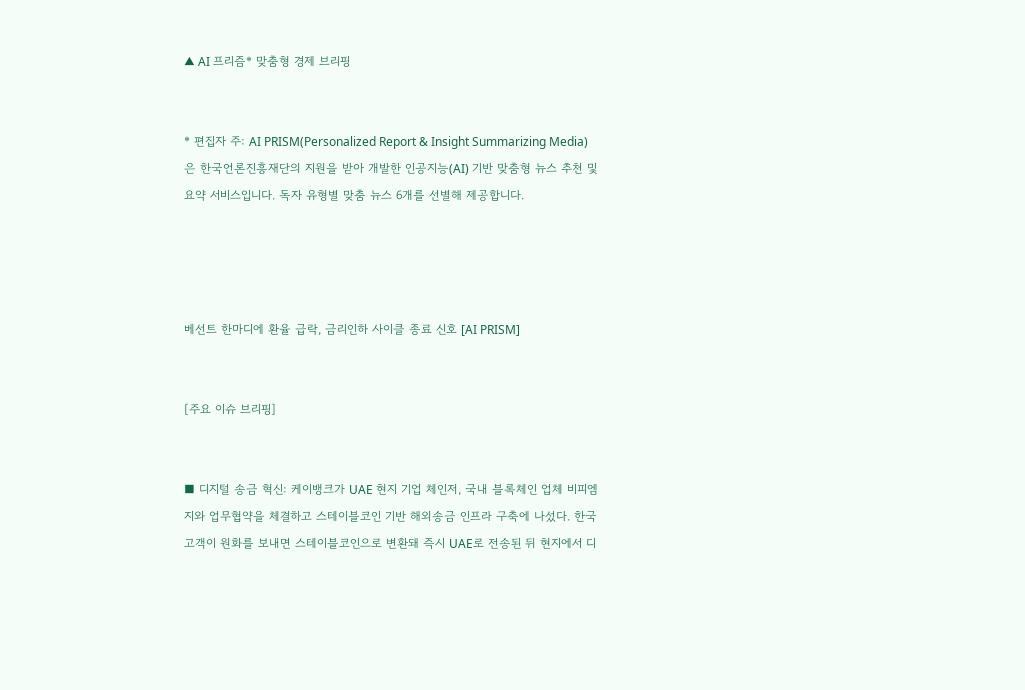▲ AI 프리즘* 맞춤형 경제 브리핑


* 편집자 주: AI PRISM(Personalized Report & Insight Summarizing Media)은 한국언론진흥재단의 지원을 받아 개발한 인공지능(AI) 기반 맞춤형 뉴스 추천 및 요약 서비스입니다. 독자 유형별 맞춤 뉴스 6개를 선별해 제공합니다.




베선트 한마디에 환율 급락, 금리인하 사이클 종료 신호 [AI PRISM]


[주요 이슈 브리핑]


■ 디지털 송금 혁신: 케이뱅크가 UAE 현지 기업 체인저, 국내 블록체인 업체 비피엠지와 업무협약을 체결하고 스테이블코인 기반 해외송금 인프라 구축에 나섰다. 한국 고객이 원화를 보내면 스테이블코인으로 변환돼 즉시 UAE로 전송된 뒤 현지에서 디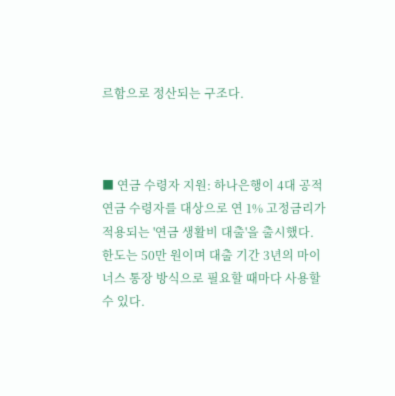르함으로 정산되는 구조다.



■ 연금 수령자 지원: 하나은행이 4대 공적 연금 수령자를 대상으로 연 1% 고정금리가 적용되는 '연금 생활비 대출'을 출시했다. 한도는 50만 원이며 대출 기간 3년의 마이너스 통장 방식으로 필요할 때마다 사용할 수 있다.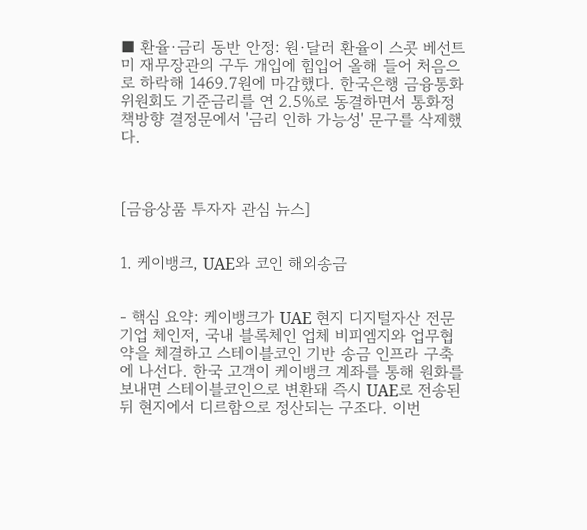■ 환율·금리 동반 안정: 원·달러 환율이 스콧 베선트 미 재무장관의 구두 개입에 힘입어 올해 들어 처음으로 하락해 1469.7원에 마감했다. 한국은행 금융통화위원회도 기준금리를 연 2.5%로 동결하면서 통화정책방향 결정문에서 '금리 인하 가능성' 문구를 삭제했다.



[금융상품 투자자 관심 뉴스]


1. 케이뱅크, UAE와 코인 해외송금


- 핵심 요약: 케이뱅크가 UAE 현지 디지털자산 전문 기업 체인저, 국내 블록체인 업체 비피엠지와 업무협약을 체결하고 스테이블코인 기반 송금 인프라 구축에 나선다. 한국 고객이 케이뱅크 계좌를 통해 원화를 보내면 스테이블코인으로 변환돼 즉시 UAE로 전송된 뒤 현지에서 디르함으로 정산되는 구조다. 이번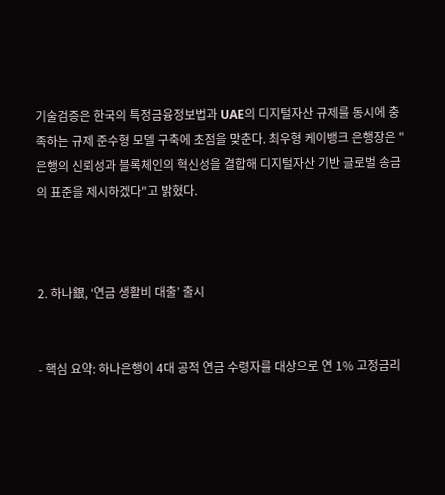기술검증은 한국의 특정금융정보법과 UAE의 디지털자산 규제를 동시에 충족하는 규제 준수형 모델 구축에 초점을 맞춘다. 최우형 케이뱅크 은행장은 "은행의 신뢰성과 블록체인의 혁신성을 결합해 디지털자산 기반 글로벌 송금의 표준을 제시하겠다"고 밝혔다.



2. 하나銀, ‘연금 생활비 대출’ 출시


- 핵심 요약: 하나은행이 4대 공적 연금 수령자를 대상으로 연 1% 고정금리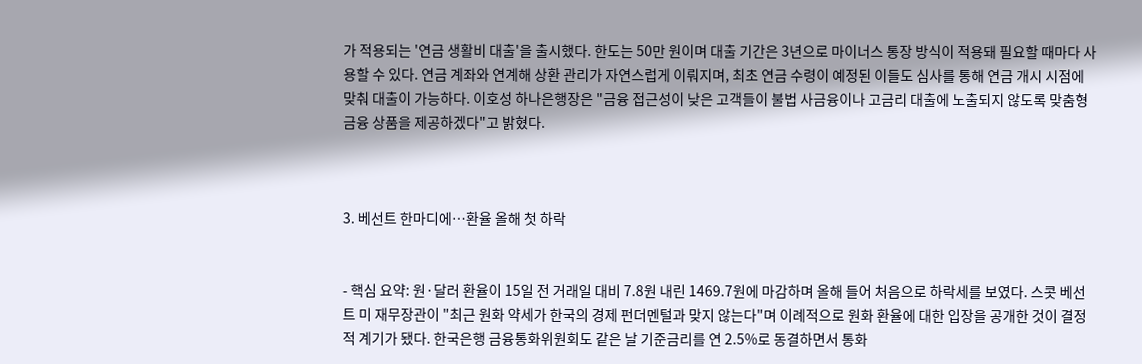가 적용되는 '연금 생활비 대출'을 출시했다. 한도는 50만 원이며 대출 기간은 3년으로 마이너스 통장 방식이 적용돼 필요할 때마다 사용할 수 있다. 연금 계좌와 연계해 상환 관리가 자연스럽게 이뤄지며, 최초 연금 수령이 예정된 이들도 심사를 통해 연금 개시 시점에 맞춰 대출이 가능하다. 이호성 하나은행장은 "금융 접근성이 낮은 고객들이 불법 사금융이나 고금리 대출에 노출되지 않도록 맞춤형 금융 상품을 제공하겠다"고 밝혔다.



3. 베선트 한마디에…환율 올해 첫 하락


- 핵심 요약: 원·달러 환율이 15일 전 거래일 대비 7.8원 내린 1469.7원에 마감하며 올해 들어 처음으로 하락세를 보였다. 스콧 베선트 미 재무장관이 "최근 원화 약세가 한국의 경제 펀더멘털과 맞지 않는다"며 이례적으로 원화 환율에 대한 입장을 공개한 것이 결정적 계기가 됐다. 한국은행 금융통화위원회도 같은 날 기준금리를 연 2.5%로 동결하면서 통화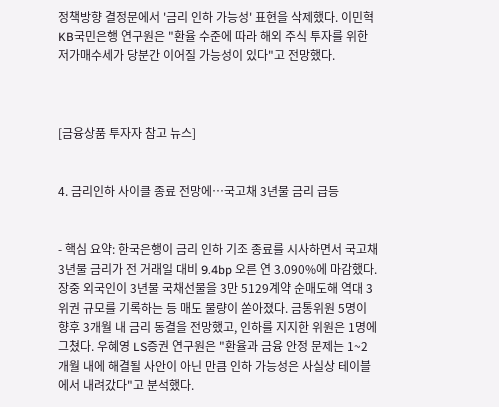정책방향 결정문에서 '금리 인하 가능성' 표현을 삭제했다. 이민혁 KB국민은행 연구원은 "환율 수준에 따라 해외 주식 투자를 위한 저가매수세가 당분간 이어질 가능성이 있다"고 전망했다.



[금융상품 투자자 참고 뉴스]


4. 금리인하 사이클 종료 전망에…국고채 3년물 금리 급등


- 핵심 요약: 한국은행이 금리 인하 기조 종료를 시사하면서 국고채 3년물 금리가 전 거래일 대비 9.4bp 오른 연 3.090%에 마감했다. 장중 외국인이 3년물 국채선물을 3만 5129계약 순매도해 역대 3위권 규모를 기록하는 등 매도 물량이 쏟아졌다. 금통위원 5명이 향후 3개월 내 금리 동결을 전망했고, 인하를 지지한 위원은 1명에 그쳤다. 우혜영 LS증권 연구원은 "환율과 금융 안정 문제는 1~2개월 내에 해결될 사안이 아닌 만큼 인하 가능성은 사실상 테이블에서 내려갔다"고 분석했다.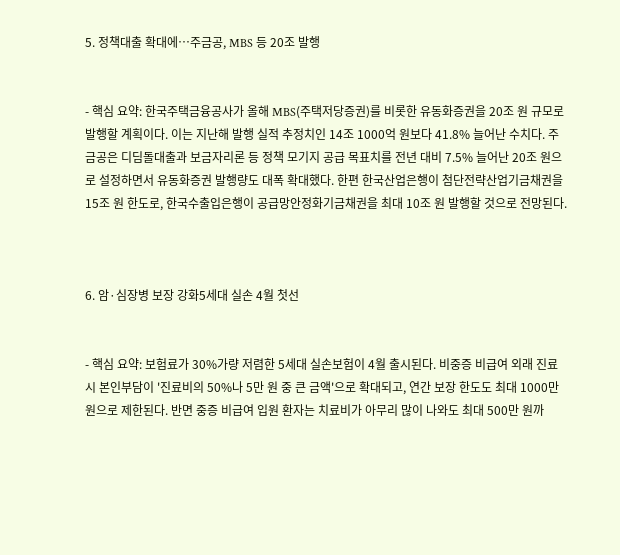5. 정책대출 확대에…주금공, MBS 등 20조 발행


- 핵심 요약: 한국주택금융공사가 올해 MBS(주택저당증권)를 비롯한 유동화증권을 20조 원 규모로 발행할 계획이다. 이는 지난해 발행 실적 추정치인 14조 1000억 원보다 41.8% 늘어난 수치다. 주금공은 디딤돌대출과 보금자리론 등 정책 모기지 공급 목표치를 전년 대비 7.5% 늘어난 20조 원으로 설정하면서 유동화증권 발행량도 대폭 확대했다. 한편 한국산업은행이 첨단전략산업기금채권을 15조 원 한도로, 한국수출입은행이 공급망안정화기금채권을 최대 10조 원 발행할 것으로 전망된다.



6. 암·심장병 보장 강화5세대 실손 4월 첫선


- 핵심 요약: 보험료가 30%가량 저렴한 5세대 실손보험이 4월 출시된다. 비중증 비급여 외래 진료 시 본인부담이 '진료비의 50%나 5만 원 중 큰 금액'으로 확대되고, 연간 보장 한도도 최대 1000만 원으로 제한된다. 반면 중증 비급여 입원 환자는 치료비가 아무리 많이 나와도 최대 500만 원까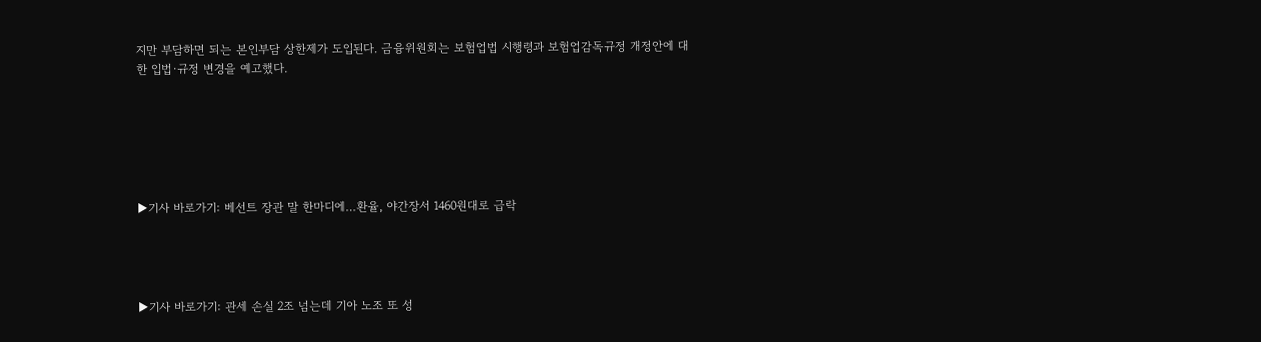지만 부담하면 되는 본인부담 상한제가 도입된다. 금융위원회는 보험업법 시행령과 보험업감독규정 개정안에 대한 입법·규정 변경을 예고했다.






▶기사 바로가기: 베선트 장관 말 한마디에…환율, 야간장서 1460원대로 급락




▶기사 바로가기: 관세 손실 2조 넘는데 기아 노조 또 성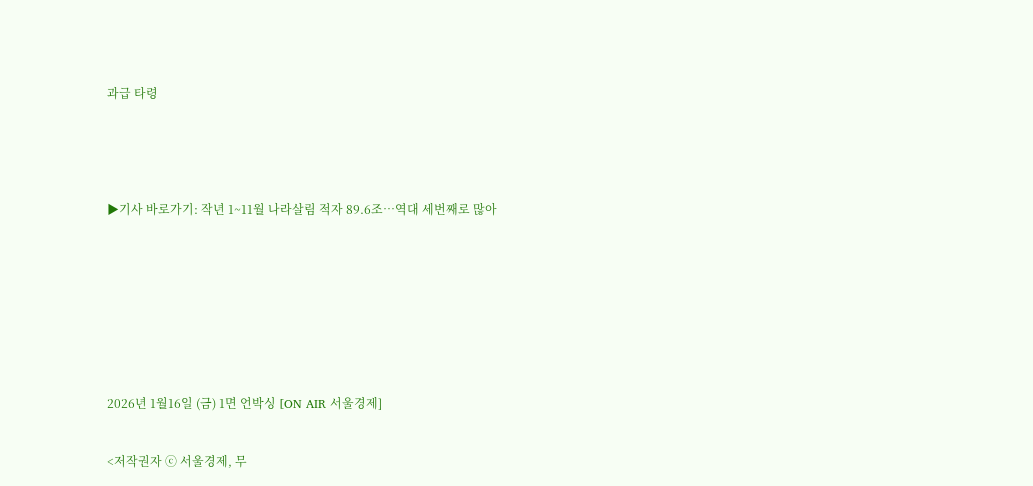과급 타령





▶기사 바로가기: 작년 1~11월 나라살림 적자 89.6조…역대 세번째로 많아









2026년 1월16일 (금) 1면 언박싱 [ON AIR 서울경제]


<저작권자 ⓒ 서울경제, 무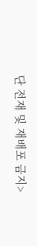단 전재 및 재배포 금지>